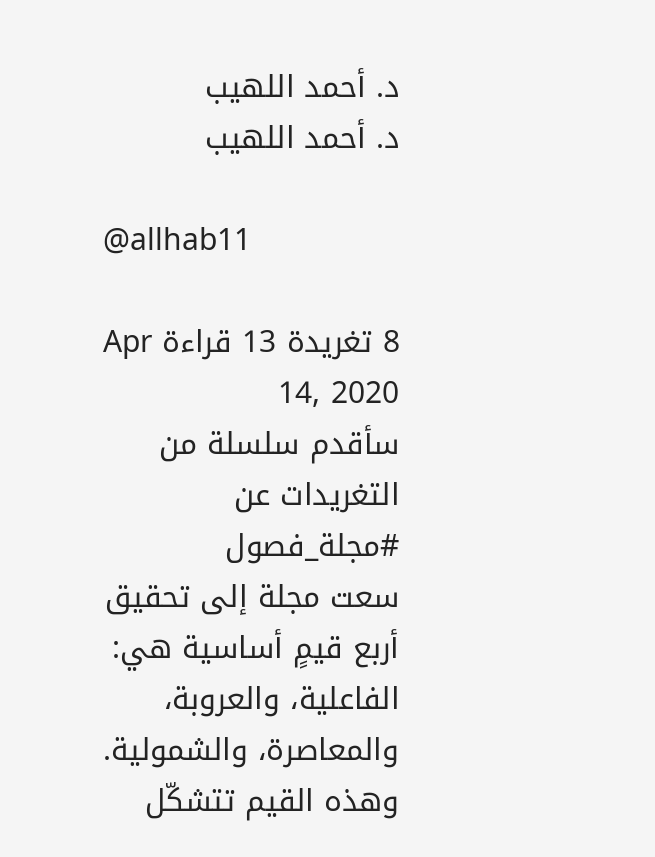د. أحمد اللهيب
د. أحمد اللهيب

@allhab11

8 تغريدة 13 قراءة Apr 14, 2020
سأقدم سلسلة من التغريدات عن #مجلة_فصول
سعت مجلة إلى تحقيق أربع قيمٍ أساسية هي: الفاعلية، والعروبة، والمعاصرة، والشمولية. وهذه القيم تتشكّل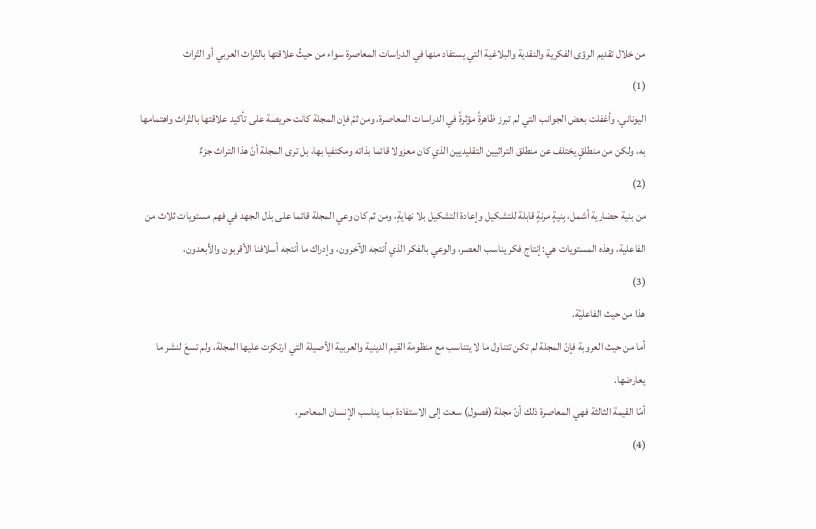من خلال تقديم الرؤى الفكرية والنقدية والبلاغية التي يستفاد منها في الدراسات المعاصرة سواء من حيثُ علاقتها بالتّراث العربي أو التّراث
(1)
اليوناني، وأغفلت بعض الجوانب التي لم تبرز ظاهرةً مؤثرةً في الدراسات المعاصرة، ومن ثمّ فإن المجلة كانت حريصة على تأكيد علاقتها بالتّراث واهتمامها به، ولكن من منطلقٍ يختلف عن منطلق التراثيين التقليديين الذي كان معزولا قائما بذاته ومكتفيا بها، بل ترى المجلة أنّ هذا التراث جزءٌ
(2)
من بنية حضارية أشمل، بِنيةٍ مرنةٍ قابلة للتشكيل وإعادة التشكيل بلا نهايةٍ، ومن ثم كان وعي المجلة قائما على بذل الجهد في فهم مستويات ثلاث من الفاعلية، وهذه المستويات هي: إنتاج فكر يناسب العصر، والوعي بالفكر الذي أنتجه الآخرون، وإدراك ما أنتجه أسلافنا الأقربون والأبعدون،
(3)
هذا من حيث الفاعليّة.
أما من حيث العروبة فإنّ المجلة لم تكن تتناول ما لا يتناسب مع منظومة القيم الدينية والعربية الأصيلة التي ارتكزت عليها المجلة، ولم تسعَ لنشر ما يعارضها.
أمّا القيمة الثالثة فهي المعاصرة ذلك أنّ مجلة (فصول) سعت إلى الاستفادة مِما يناسب الإنسان المعاصر،
(4)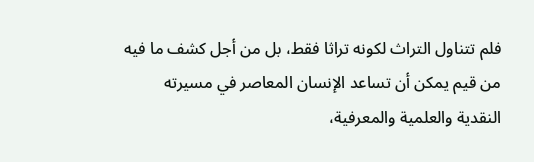فلم تتناول التراث لكونه تراثا فقط، بل من أجل كشف ما فيه من قيم يمكن أن تساعد الإنسان المعاصر في مسيرته النقدية والعلمية والمعرفية،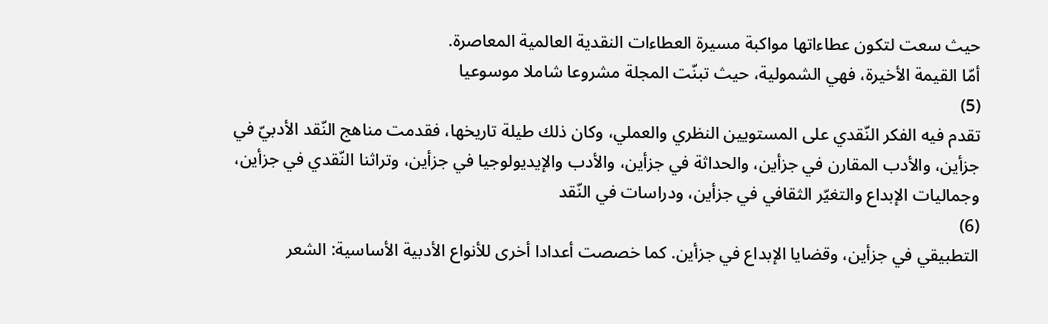حيث سعت لتكون عطاءاتها مواكبة مسيرة العطاءات النقدية العالمية المعاصرة.
أمّا القيمة الأخيرة، فهي الشمولية، حيث تبنّت المجلة مشروعا شاملا موسوعيا
(5)
تقدم فيه الفكر النّقدي على المستويين النظري والعملي، وكان ذلك طيلة تاريخها، فقدمت مناهج النّقد الأدبيّ في جزأين، والأدب المقارن في جزأين، والحداثة في جزأين، والأدب والإيديولوجيا في جزأين، وتراثنا النّقدي في جزأين، وجماليات الإبداع والتغيّر الثقافي في جزأين، ودراسات في النّقد
(6)
التطبيقي في جزأين، وقضايا الإبداع في جزأين. كما خصصت أعدادا أخرى للأنواع الأدبية الأساسية: الشعر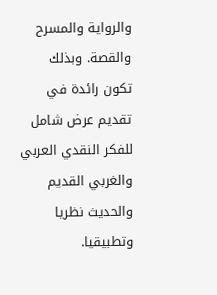والرواية والمسرح والقصة. وبذلك تكون رائدة في تقديم عرض شامل للفكر النقدي العربي والغربي القديم والحديث نظريا وتطبيقيا.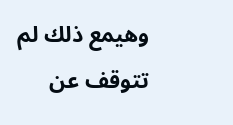وهيمع ذلك لم تتوقف عن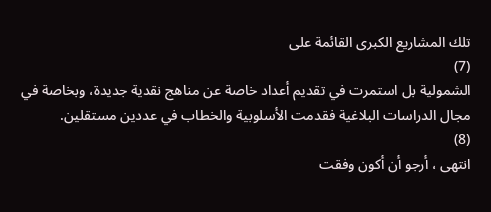تلك المشاريع الكبرى القائمة على
(7)
الشمولية بل استمرت في تقديم أعداد خاصة عن مناهج نقدية جديدة، وبخاصة في مجال الدراسات البلاغية فقدمت الأسلوبية والخطاب في عددين مستقلين.
(8)
انتهى ، أرجو أن أكون وفقت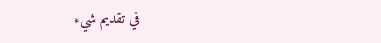في تقديم شيء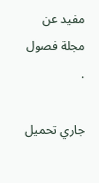مفيد عن مجلة فصول .

جاري تحميل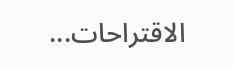الاقتراحات...